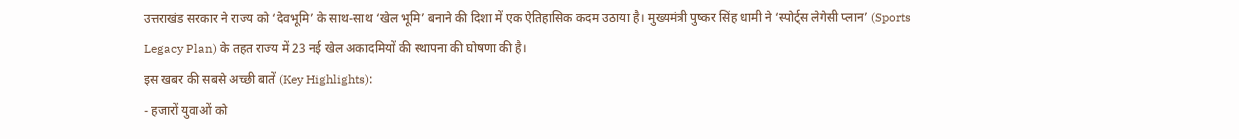उत्तराखंड सरकार ने राज्य को ‘देवभूमि’ के साथ-साथ ‘खेल भूमि’ बनाने की दिशा में एक ऐतिहासिक कदम उठाया है। मुख्यमंत्री पुष्कर सिंह धामी ने ‘स्पोर्ट्स लेगेसी प्लान’ (Sports Legacy Plan) के तहत राज्य में 23 नई खेल अकादमियों की स्थापना की घोषणा की है।
इस खबर की सबसे अच्छी बातें (Key Highlights):
- हजारों युवाओं को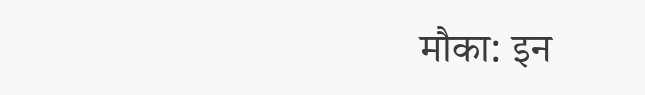मौका: इन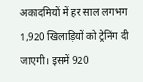अकादमियों में हर साल लगभग 1,920 खिलाड़ियों को ट्रेनिंग दी जाएगी। इसमें 920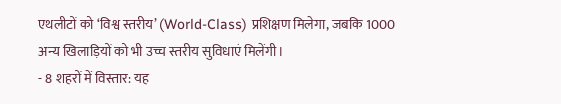एथलीटों को ‘विश्व स्तरीय’ (World-Class) प्रशिक्षण मिलेगा, जबकि 1000 अन्य खिलाड़ियों को भी उच्च स्तरीय सुविधाएं मिलेंगी।
- 8 शहरों में विस्तार: यह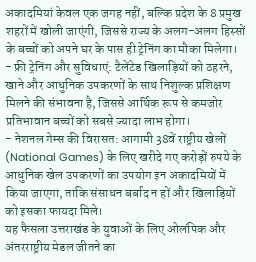अकादमियां केवल एक जगह नहीं, बल्कि प्रदेश के 8 प्रमुख शहरों में खोली जाएंगी, जिससे राज्य के अलग-अलग हिस्सों के बच्चों को अपने घर के पास ही ट्रेनिंग का मौका मिलेगा।
- फ्री ट्रेनिंग और सुविधाएं: टैलेंटेड खिलाड़ियों को ठहरने, खाने और आधुनिक उपकरणों के साथ निशुल्क प्रशिक्षण मिलने की संभावना है, जिससे आर्थिक रूप से कमजोर प्रतिभावान बच्चों को सबसे ज्यादा लाभ होगा।
- नेशनल गेम्स की विरासत: आगामी 38वें राष्ट्रीय खेलों (National Games) के लिए खरीदे गए करोड़ों रुपये के आधुनिक खेल उपकरणों का उपयोग इन अकादमियों में किया जाएगा, ताकि संसाधन बर्बाद न हों और खिलाड़ियों को इसका फायदा मिले।
यह फैसला उत्तराखंड के युवाओं के लिए ओलंपिक और अंतरराष्ट्रीय मेडल जीतने का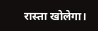रास्ता खोलेगा।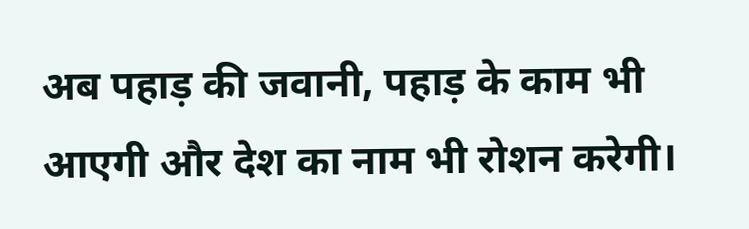अब पहाड़ की जवानी, पहाड़ के काम भी आएगी और देश का नाम भी रोशन करेगी।